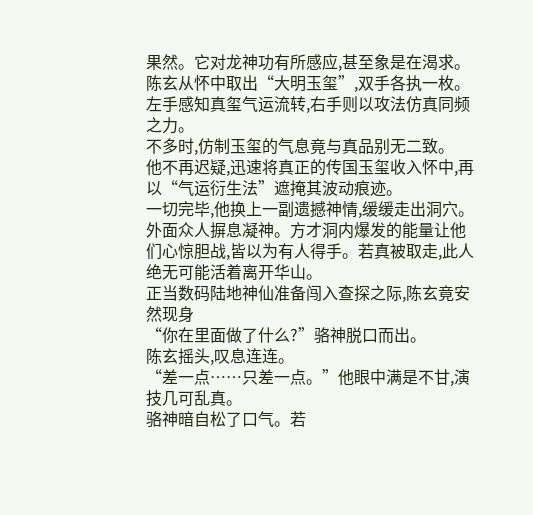果然。它对龙神功有所感应,甚至象是在渴求。
陈玄从怀中取出“大明玉玺”,双手各执一枚。左手感知真玺气运流转,右手则以攻法仿真同频之力。
不多时,仿制玉玺的气息竟与真品别无二致。
他不再迟疑,迅速将真正的传国玉玺收入怀中,再以“气运衍生法”遮掩其波动痕迹。
一切完毕,他换上一副遗撼神情,缓缓走出洞穴。
外面众人摒息凝神。方才洞内爆发的能量让他们心惊胆战,皆以为有人得手。若真被取走,此人绝无可能活着离开华山。
正当数码陆地神仙准备闯入查探之际,陈玄竟安然现身
“你在里面做了什么?”骆神脱口而出。
陈玄摇头,叹息连连。
“差一点……只差一点。”他眼中满是不甘,演技几可乱真。
骆神暗自松了口气。若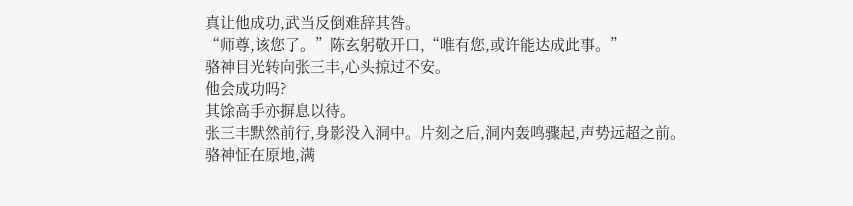真让他成功,武当反倒难辞其咎。
“师尊,该您了。”陈玄躬敬开口,“唯有您,或许能达成此事。”
骆神目光转向张三丰,心头掠过不安。
他会成功吗?
其馀高手亦摒息以待。
张三丰默然前行,身影没入洞中。片刻之后,洞内轰鸣骤起,声势远超之前。
骆神怔在原地,满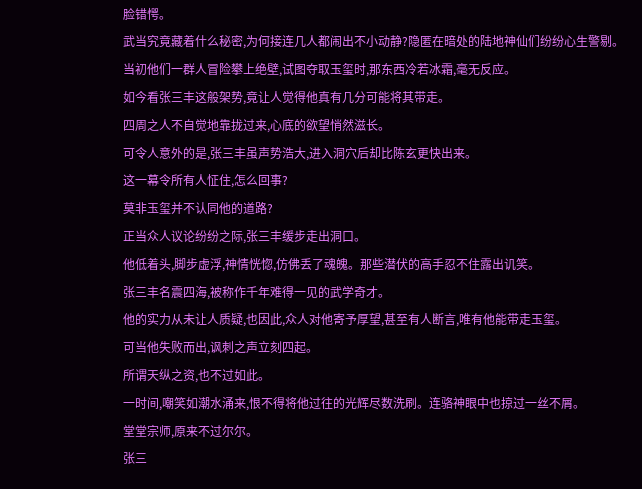脸错愕。
武当究竟藏着什么秘密,为何接连几人都闹出不小动静?隐匿在暗处的陆地神仙们纷纷心生警剔。
当初他们一群人冒险攀上绝壁,试图夺取玉玺时,那东西冷若冰霜,毫无反应。
如今看张三丰这般架势,竟让人觉得他真有几分可能将其带走。
四周之人不自觉地靠拢过来,心底的欲望悄然滋长。
可令人意外的是,张三丰虽声势浩大,进入洞穴后却比陈玄更快出来。
这一幕令所有人怔住,怎么回事?
莫非玉玺并不认同他的道路?
正当众人议论纷纷之际,张三丰缓步走出洞口。
他低着头,脚步虚浮,神情恍惚,仿佛丢了魂魄。那些潜伏的高手忍不住露出讥笑。
张三丰名震四海,被称作千年难得一见的武学奇才。
他的实力从未让人质疑,也因此,众人对他寄予厚望,甚至有人断言,唯有他能带走玉玺。
可当他失败而出,讽刺之声立刻四起。
所谓天纵之资,也不过如此。
一时间,嘲笑如潮水涌来,恨不得将他过往的光辉尽数洗刷。连骆神眼中也掠过一丝不屑。
堂堂宗师,原来不过尔尔。
张三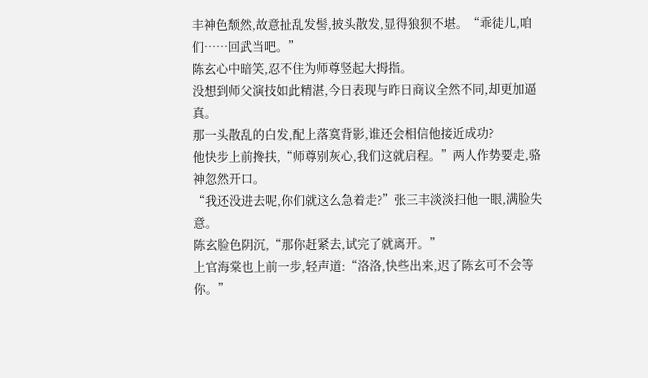丰神色颓然,故意扯乱发髻,披头散发,显得狼狈不堪。“乖徒儿,咱们……回武当吧。”
陈玄心中暗笑,忍不住为师尊竖起大拇指。
没想到师父演技如此精湛,今日表现与昨日商议全然不同,却更加逼真。
那一头散乱的白发,配上落寞背影,谁还会相信他接近成功?
他快步上前搀扶,“师尊别灰心,我们这就启程。”两人作势要走,骆神忽然开口。
“我还没进去呢,你们就这么急着走?”张三丰淡淡扫他一眼,满脸失意。
陈玄脸色阴沉,“那你赶紧去,试完了就离开。”
上官海棠也上前一步,轻声道:“洛洛,快些出来,迟了陈玄可不会等你。”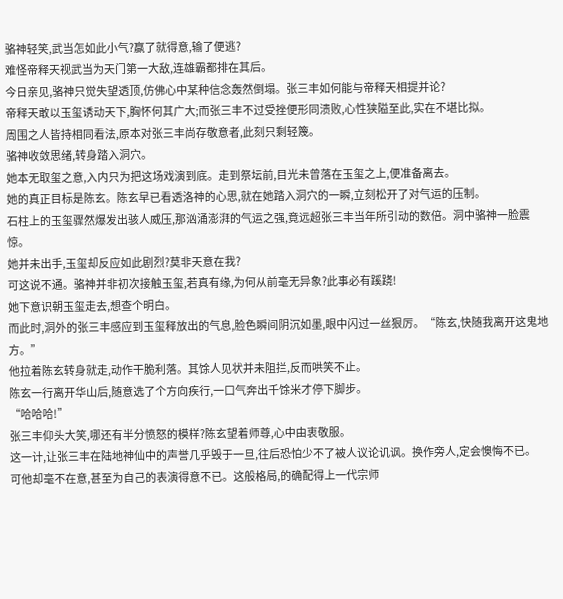骆神轻笑,武当怎如此小气?赢了就得意,输了便逃?
难怪帝释天视武当为天门第一大敌,连雄霸都排在其后。
今日亲见,骆神只觉失望透顶,仿佛心中某种信念轰然倒塌。张三丰如何能与帝释天相提并论?
帝释天敢以玉玺诱动天下,胸怀何其广大;而张三丰不过受挫便形同溃败,心性狭隘至此,实在不堪比拟。
周围之人皆持相同看法,原本对张三丰尚存敬意者,此刻只剩轻篾。
骆神收敛思绪,转身踏入洞穴。
她本无取玺之意,入内只为把这场戏演到底。走到祭坛前,目光未曾落在玉玺之上,便准备离去。
她的真正目标是陈玄。陈玄早已看透洛神的心思,就在她踏入洞穴的一瞬,立刻松开了对气运的压制。
石柱上的玉玺骤然爆发出骇人威压,那汹涌澎湃的气运之强,竟远超张三丰当年所引动的数倍。洞中骆神一脸震惊。
她并未出手,玉玺却反应如此剧烈?莫非天意在我?
可这说不通。骆神并非初次接触玉玺,若真有缘,为何从前毫无异象?此事必有蹊跷!
她下意识朝玉玺走去,想查个明白。
而此时,洞外的张三丰感应到玉玺释放出的气息,脸色瞬间阴沉如墨,眼中闪过一丝狠厉。“陈玄,快随我离开这鬼地方。”
他拉着陈玄转身就走,动作干脆利落。其馀人见状并未阻拦,反而哄笑不止。
陈玄一行离开华山后,随意选了个方向疾行,一口气奔出千馀米才停下脚步。
“哈哈哈!”
张三丰仰头大笑,哪还有半分愤怒的模样?陈玄望着师尊,心中由衷敬服。
这一计,让张三丰在陆地神仙中的声誉几乎毁于一旦,往后恐怕少不了被人议论讥讽。换作旁人,定会懊悔不已。
可他却毫不在意,甚至为自己的表演得意不已。这般格局,的确配得上一代宗师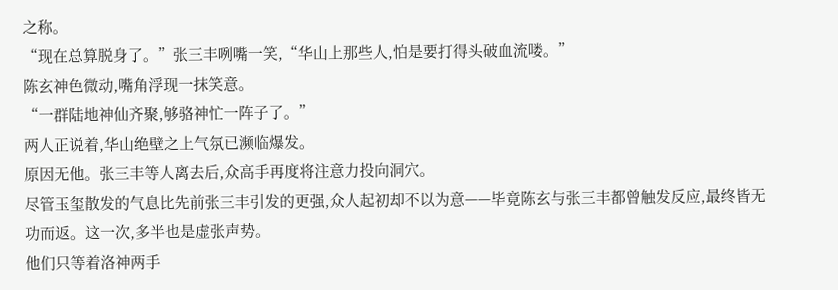之称。
“现在总算脱身了。”张三丰咧嘴一笑,“华山上那些人,怕是要打得头破血流喽。”
陈玄神色微动,嘴角浮现一抹笑意。
“一群陆地神仙齐聚,够骆神忙一阵子了。”
两人正说着,华山绝壁之上气氛已濒临爆发。
原因无他。张三丰等人离去后,众高手再度将注意力投向洞穴。
尽管玉玺散发的气息比先前张三丰引发的更强,众人起初却不以为意——毕竟陈玄与张三丰都曾触发反应,最终皆无功而返。这一次,多半也是虚张声势。
他们只等着洛神两手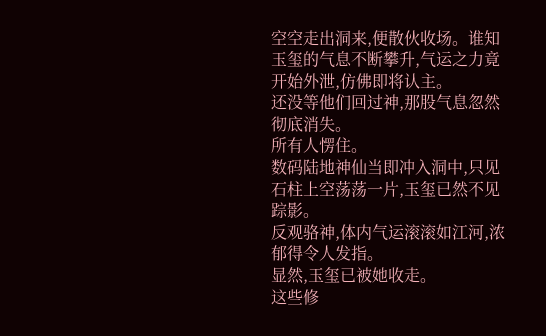空空走出洞来,便散伙收场。谁知玉玺的气息不断攀升,气运之力竟开始外泄,仿佛即将认主。
还没等他们回过神,那股气息忽然彻底消失。
所有人愣住。
数码陆地神仙当即冲入洞中,只见石柱上空荡荡一片,玉玺已然不见踪影。
反观骆神,体内气运滚滚如江河,浓郁得令人发指。
显然,玉玺已被她收走。
这些修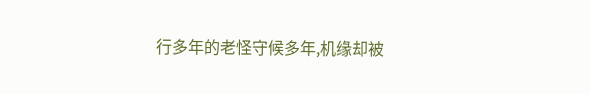行多年的老怪守候多年,机缘却被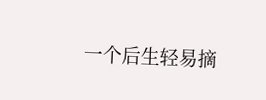一个后生轻易摘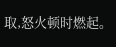取,怒火顿时燃起。